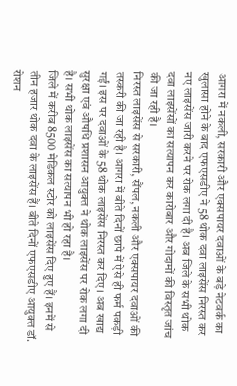आगरा में नकली, सरकारी और एक्सपायर दवाओं के बड़े नेटवर्क का खुलासा होने के बाद एफएसडीए ने 58 थोक दवा लाइसेंस निरस्त कर नए लाइसेंस जारी करने पर रोक लगा दी है। अब जिले के सभी थोक दवा लाइसेंसों का सत्यापन कर कारोबार और गोदामों की विस्तृत जांच की जा रही है।
निरस्त लाइसेंस से सरकारी, सैंपल, नकली और एक्सपायर दवाओं की तस्करी की जा रही है। आगरा में बीते दिनों छापे में ऐसे ही फर्म पकड़ी गईं। इस पर दवाओं के 58 थोक लाइसेंस निरस्त कर दिए। अब खाद्य सुरक्षा एवं औषधि प्रशासन आयुक्त ने थोक लाइसेंस पर रोक लगा दी है। सभी थोक लाइसेंस का सत्यापन भी हो रहा है।
जिले में करीब 8500 मेडिकल स्टोर को लाइसेंस दिए हुए हैं। इनमें से तीन हजार थोक दवा के लाइसेंस हैं। बीते दिनों एफएसडीए आयुक्त डॉ. रोशन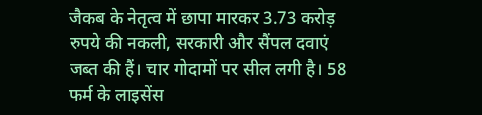जैकब के नेतृत्व में छापा मारकर 3.73 करोड़ रुपये की नकली, सरकारी और सैंपल दवाएं जब्त की हैं। चार गोदामों पर सील लगी है। 58 फर्म के लाइसेंस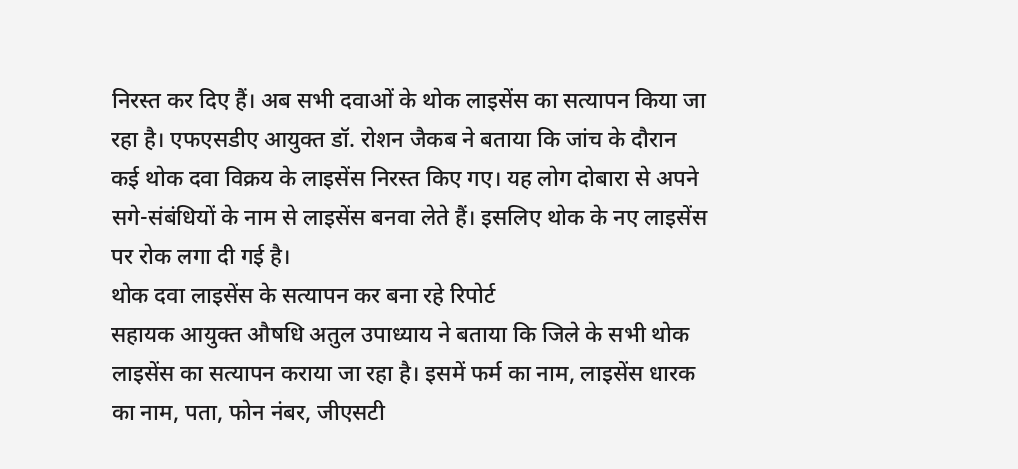निरस्त कर दिए हैं। अब सभी दवाओं के थोक लाइसेंस का सत्यापन किया जा रहा है। एफएसडीए आयुक्त डॉ. रोशन जैकब ने बताया कि जांच के दौरान कई थोक दवा विक्रय के लाइसेंस निरस्त किए गए। यह लोग दोबारा से अपने सगे-संबंधियों के नाम से लाइसेंस बनवा लेते हैं। इसलिए थोक के नए लाइसेंस पर रोक लगा दी गई है।
थोक दवा लाइसेंस के सत्यापन कर बना रहे रिपोर्ट
सहायक आयुक्त औषधि अतुल उपाध्याय ने बताया कि जिले के सभी थोक लाइसेंस का सत्यापन कराया जा रहा है। इसमें फर्म का नाम, लाइसेंस धारक का नाम, पता, फोन नंबर, जीएसटी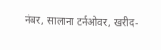नंबर, सालाना टर्नओवर, खरीद-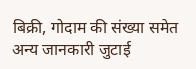बिक्री, गोदाम की संख्या समेत अन्य जानकारी जुटाई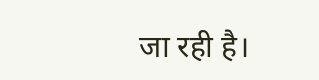जा रही है।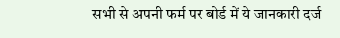सभी से अपनी फर्म पर बोर्ड में ये जानकारी दर्ज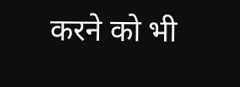करने को भी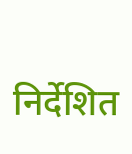निर्देशित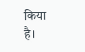किया है।